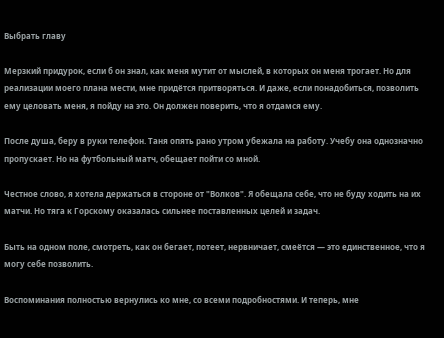Выбрать главу

Мерзкий придурок, если б он знал, как меня мутит от мыслей, в которых он меня трогает. Но для реализации моего плана мести, мне придётся притворяться. И даже, если понадобиться, позволить ему целовать меня, я пойду на это. Он должен поверить, что я отдамся ему.

После душа, беру в руки телефон. Таня опять рано утром убежала на работу. Учебу она однозначно пропускает. Но на футбольный матч, обещает пойти со мной.

Честное слово, я хотела держаться в стороне от "Волков". Я обещала себе, что не буду ходить на их матчи. Но тяга к Горскому оказалась сильнее поставленных целей и задач.

Быть на одном поле, смотреть, как он бегает, потеет, нервничает, смеётся — это единственное, что я могу себе позволить.

Воспоминания полностью вернулись ко мне, со всеми подробностями. И теперь, мне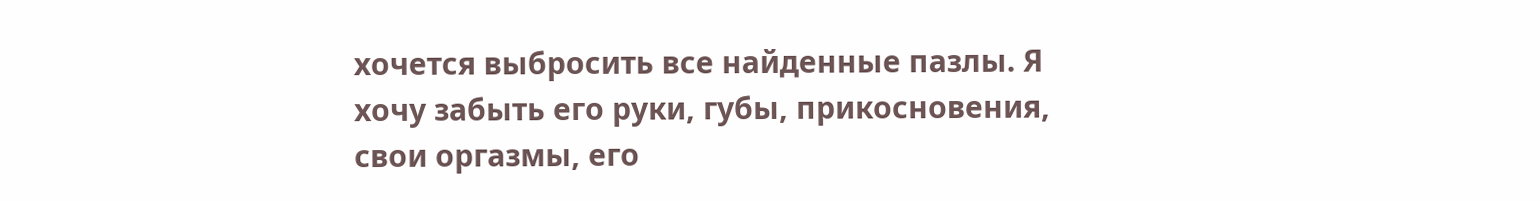хочется выбросить все найденные пазлы. Я хочу забыть его руки, губы, прикосновения, свои оргазмы, его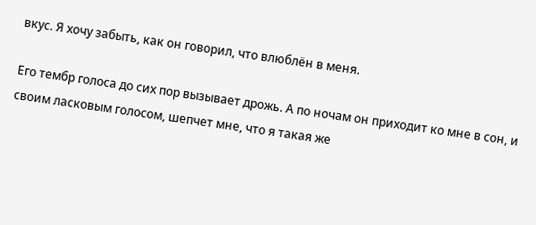вкус. Я хочу забыть, как он говорил, что влюблён в меня.

Его тембр голоса до сих пор вызывает дрожь. А по ночам он приходит ко мне в сон, и своим ласковым голосом, шепчет мне, что я такая же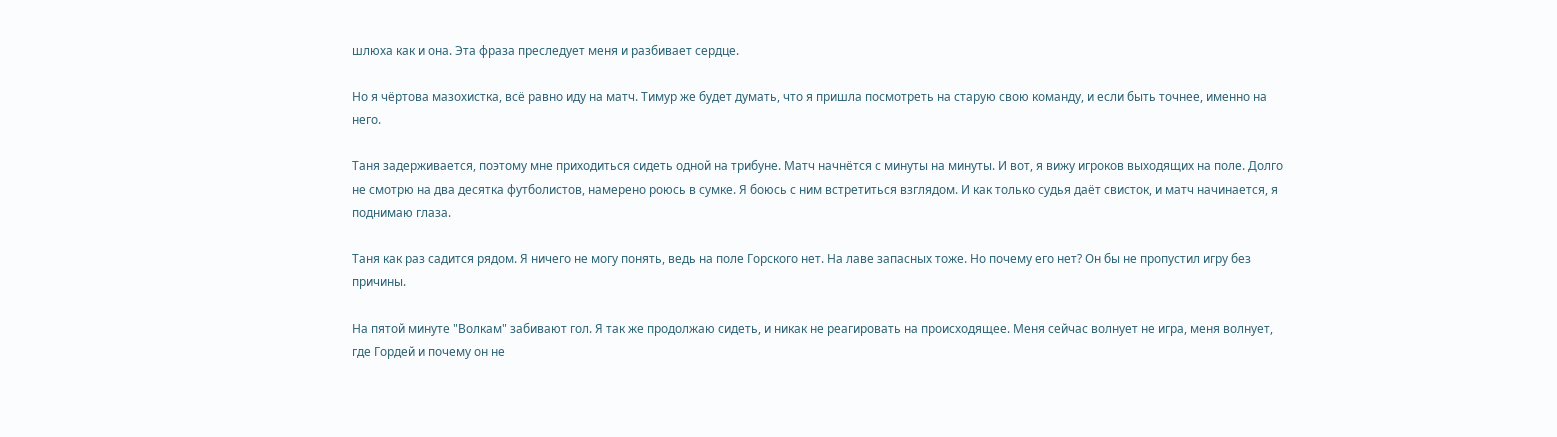шлюха как и она. Эта фраза преследует меня и разбивает сердце.

Но я чёртова мазохистка, всё равно иду на матч. Тимур же будет думать, что я пришла посмотреть на старую свою команду, и если быть точнее, именно на него.

Таня задерживается, поэтому мне приходиться сидеть одной на трибуне. Матч начнётся с минуты на минуты. И вот, я вижу игроков выходящих на поле. Долго не смотрю на два десятка футболистов, намерено роюсь в сумке. Я боюсь с ним встретиться взглядом. И как только судья даёт свисток, и матч начинается, я поднимаю глаза.

Таня как раз садится рядом. Я ничего не могу понять, ведь на поле Горского нет. На лаве запасных тоже. Но почему его нет? Он бы не пропустил игру без причины.

На пятой минуте "Волкам" забивают гол. Я так же продолжаю сидеть, и никак не реагировать на происходящее. Меня сейчас волнует не игра, меня волнует, где Гордей и почему он не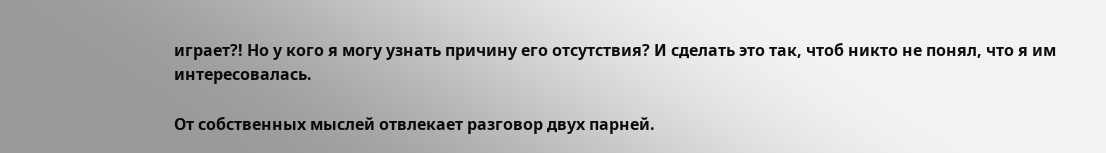играет?! Но у кого я могу узнать причину его отсутствия? И сделать это так, чтоб никто не понял, что я им интересовалась.

От собственных мыслей отвлекает разговор двух парней.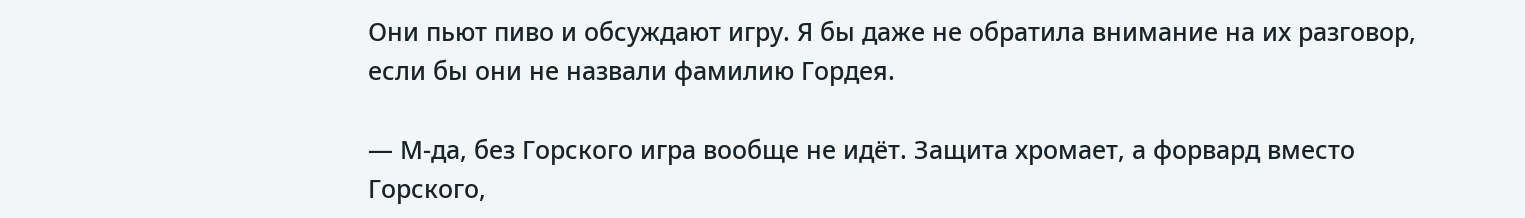Они пьют пиво и обсуждают игру. Я бы даже не обратила внимание на их разговор, если бы они не назвали фамилию Гордея.

— М-да, без Горского игра вообще не идёт. Защита хромает, а форвард вместо Горского,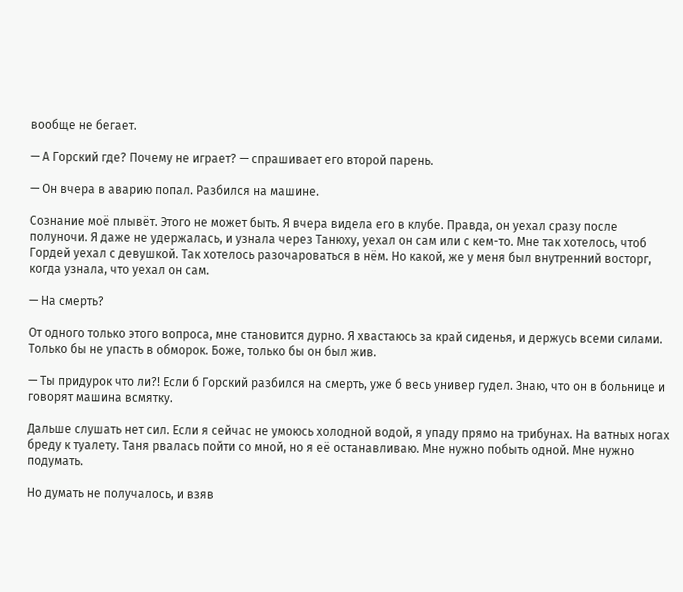вообще не бегает.

— А Горский где? Почему не играет? — спрашивает его второй парень.

— Он вчера в аварию попал. Разбился на машине.

Сознание моё плывёт. Этого не может быть. Я вчера видела его в клубе. Правда, он уехал сразу после полуночи. Я даже не удержалась, и узнала через Танюху, уехал он сам или с кем-то. Мне так хотелось, чтоб Гордей уехал с девушкой. Так хотелось разочароваться в нём. Но какой, же у меня был внутренний восторг, когда узнала, что уехал он сам.

— На смерть?

От одного только этого вопроса, мне становится дурно. Я хвастаюсь за край сиденья, и держусь всеми силами. Только бы не упасть в обморок. Боже, только бы он был жив.

— Ты придурок что ли?! Если б Горский разбился на смерть, уже б весь универ гудел. Знаю, что он в больнице и говорят машина всмятку.

Дальше слушать нет сил. Если я сейчас не умоюсь холодной водой, я упаду прямо на трибунах. На ватных ногах бреду к туалету. Таня рвалась пойти со мной, но я её останавливаю. Мне нужно побыть одной. Мне нужно подумать.

Но думать не получалось, и взяв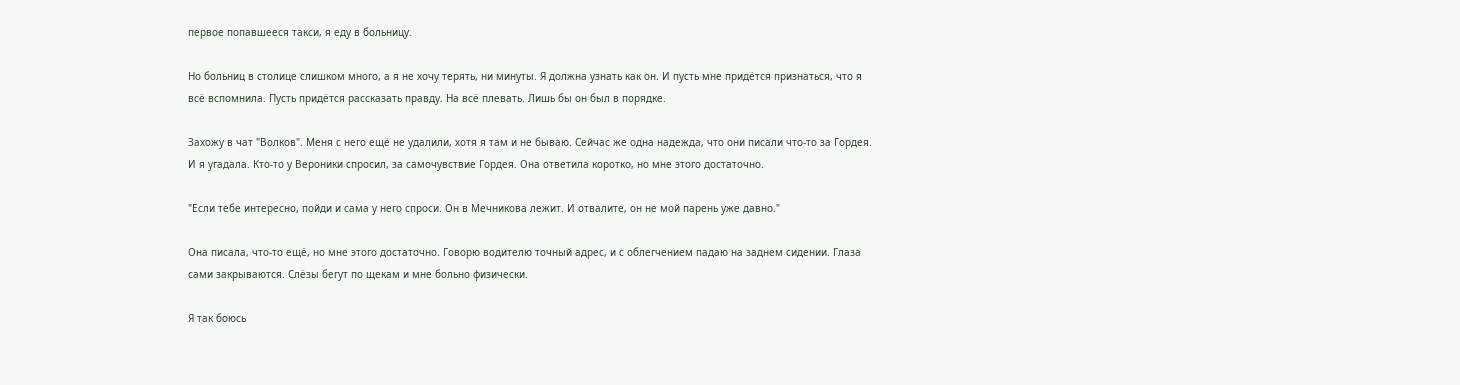первое попавшееся такси, я еду в больницу.

Но больниц в столице слишком много, а я не хочу терять, ни минуты. Я должна узнать как он. И пусть мне придётся признаться, что я всё вспомнила. Пусть придётся рассказать правду. На всё плевать. Лишь бы он был в порядке.

Захожу в чат "Волков". Меня с него ещё не удалили, хотя я там и не бываю. Сейчас же одна надежда, что они писали что-то за Гордея. И я угадала. Кто-то у Вероники спросил, за самочувствие Гордея. Она ответила коротко, но мне этого достаточно.

"Если тебе интересно, пойди и сама у него спроси. Он в Мечникова лежит. И отвалите, он не мой парень уже давно."

Она писала, что-то ещё, но мне этого достаточно. Говорю водителю точный адрес, и с облегчением падаю на заднем сидении. Глаза сами закрываются. Слёзы бегут по щекам и мне больно физически.

Я так боюсь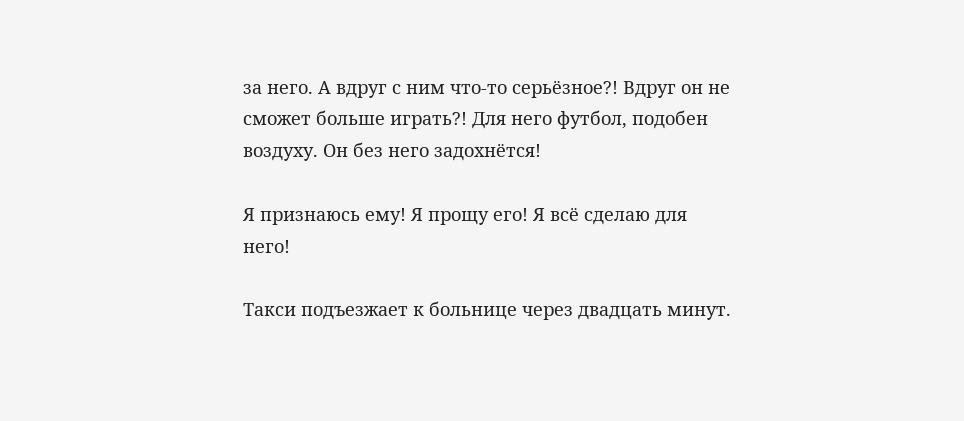за него. А вдруг с ним что-то серьёзное?! Вдруг он не сможет больше играть?! Для него футбол, подобен воздуху. Он без него задохнётся!

Я признаюсь ему! Я прощу его! Я всё сделаю для него!

Такси подъезжает к больнице через двадцать минут.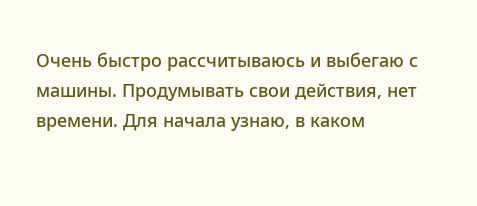Очень быстро рассчитываюсь и выбегаю с машины. Продумывать свои действия, нет времени. Для начала узнаю, в каком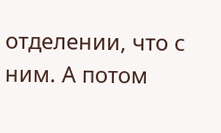отделении, что с ним. А потом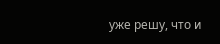уже решу, что и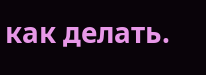как делать.